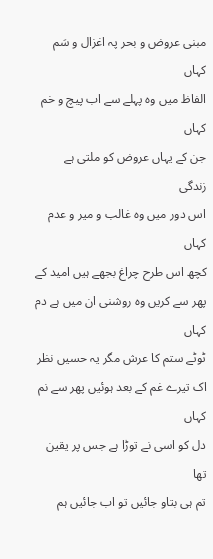مبنی عروض و بحر پہ اغزال و سَم کہاں
الفاظ میں وہ پہلے سے اب پیچ و خم کہاں
جن کے یہاں عروض کو ملتی ہے زندگی
اس دور میں وہ غالب و میر و عدم کہاں
کچھ اس طرح چراغ بجھے ہیں امید کے
پھر سے کریں وہ روشنی ان میں ہے دم کہاں
ٹوٹے ستم کا عرش مگر یہ حسیں نظر
اک تیرے غم کے بعد ہوئیں پھر سے نم کہاں
دل کو اسی نے توڑا ہے جس پر یقین تھا
تم ہی بتاو جائیں تو اب جائیں ہم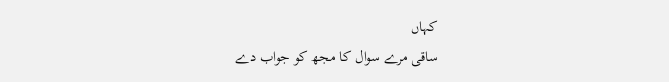کہاں
ساقی مرے سوال کا مجھ کو جواب دے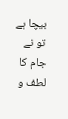بیچا ہے تو نے جام کا لطف و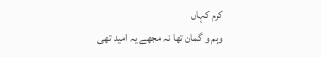کرم کہاں
وہم و گمان تھا نہ مجھے یہ امید تھی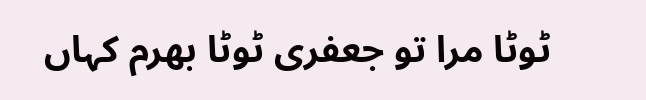ٹوٹا مرا تو جعفری ٹوٹا بھرم کہاں